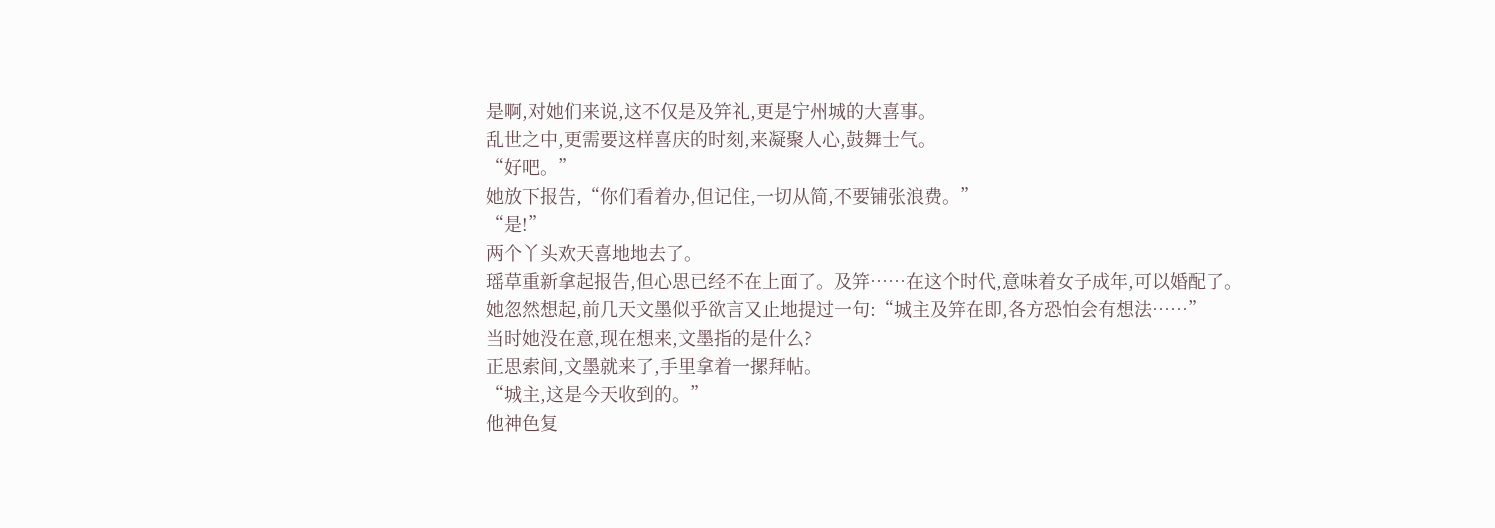是啊,对她们来说,这不仅是及笄礼,更是宁州城的大喜事。
乱世之中,更需要这样喜庆的时刻,来凝聚人心,鼓舞士气。
“好吧。”
她放下报告,“你们看着办,但记住,一切从简,不要铺张浪费。”
“是!”
两个丫头欢天喜地地去了。
瑶草重新拿起报告,但心思已经不在上面了。及笄……在这个时代,意味着女子成年,可以婚配了。
她忽然想起,前几天文墨似乎欲言又止地提过一句:“城主及笄在即,各方恐怕会有想法……”
当时她没在意,现在想来,文墨指的是什么?
正思索间,文墨就来了,手里拿着一摞拜帖。
“城主,这是今天收到的。”
他神色复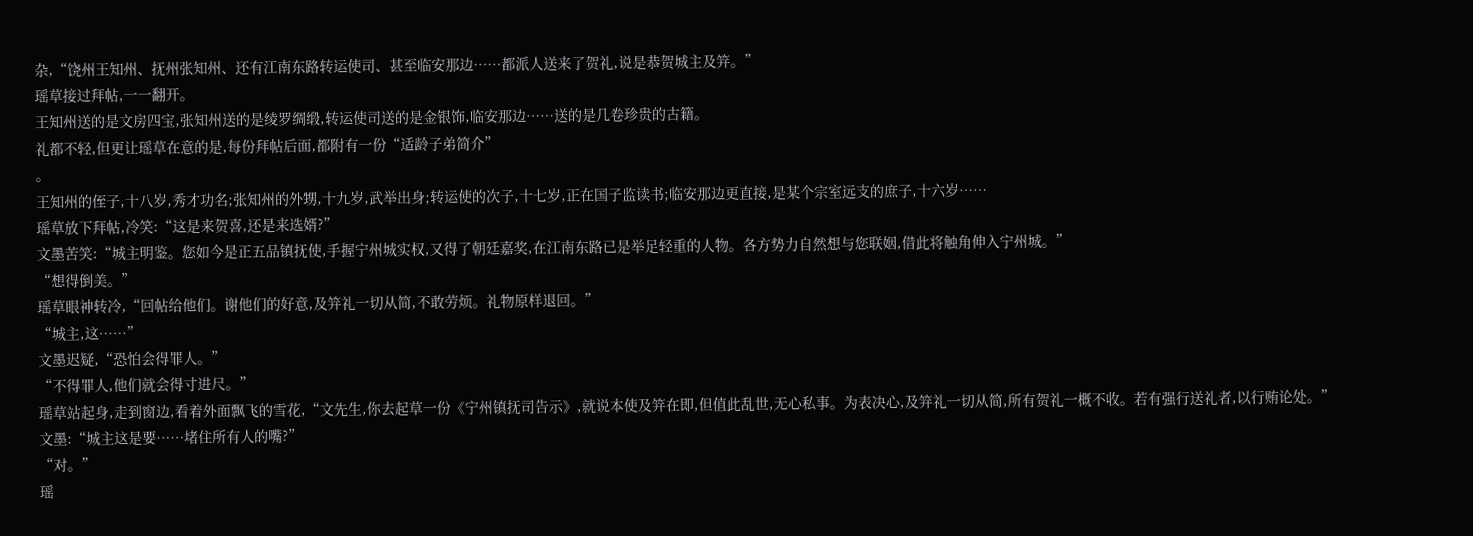杂,“饶州王知州、抚州张知州、还有江南东路转运使司、甚至临安那边……都派人送来了贺礼,说是恭贺城主及笄。”
瑶草接过拜帖,一一翻开。
王知州送的是文房四宝,张知州送的是绫罗绸缎,转运使司送的是金银饰,临安那边……送的是几卷珍贵的古籍。
礼都不轻,但更让瑶草在意的是,每份拜帖后面,都附有一份“适龄子弟简介”
。
王知州的侄子,十八岁,秀才功名;张知州的外甥,十九岁,武举出身;转运使的次子,十七岁,正在国子监读书;临安那边更直接,是某个宗室远支的庶子,十六岁……
瑶草放下拜帖,冷笑:“这是来贺喜,还是来选婿?”
文墨苦笑:“城主明鉴。您如今是正五品镇抚使,手握宁州城实权,又得了朝廷嘉奖,在江南东路已是举足轻重的人物。各方势力自然想与您联姻,借此将触角伸入宁州城。”
“想得倒美。”
瑶草眼神转冷,“回帖给他们。谢他们的好意,及笄礼一切从简,不敢劳烦。礼物原样退回。”
“城主,这……”
文墨迟疑,“恐怕会得罪人。”
“不得罪人,他们就会得寸进尺。”
瑶草站起身,走到窗边,看着外面飘飞的雪花,“文先生,你去起草一份《宁州镇抚司告示》,就说本使及笄在即,但值此乱世,无心私事。为表决心,及笄礼一切从简,所有贺礼一概不收。若有强行送礼者,以行贿论处。”
文墨:“城主这是要……堵住所有人的嘴?”
“对。”
瑶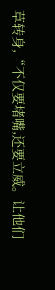草转身,“不仅要堵嘴,还要立威。让他们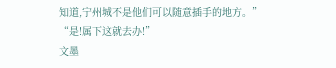知道,宁州城不是他们可以随意插手的地方。”
“是!属下这就去办!”
文墨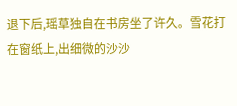退下后,瑶草独自在书房坐了许久。雪花打在窗纸上,出细微的沙沙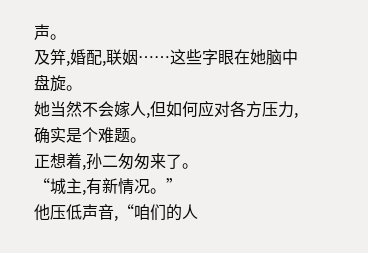声。
及笄,婚配,联姻……这些字眼在她脑中盘旋。
她当然不会嫁人,但如何应对各方压力,确实是个难题。
正想着,孙二匆匆来了。
“城主,有新情况。”
他压低声音,“咱们的人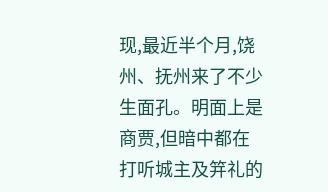现,最近半个月,饶州、抚州来了不少生面孔。明面上是商贾,但暗中都在打听城主及笄礼的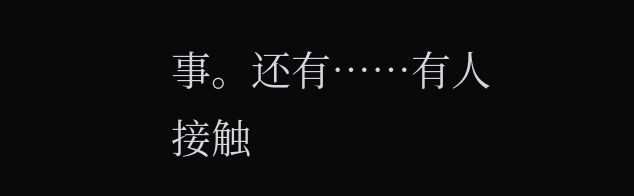事。还有……有人接触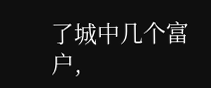了城中几个富户,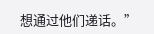想通过他们递话。”